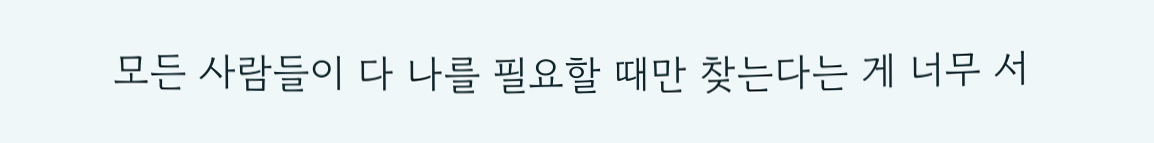모든 사람들이 다 나를 필요할 때만 찾는다는 게 너무 서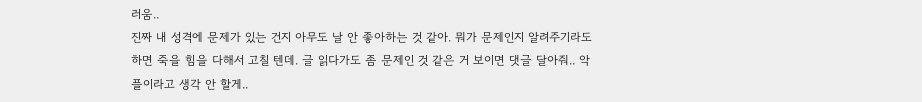러움..
진짜 내 성격에 문제가 있는 건지 아무도 날 안 좋아하는 것 같아. 뭐가 문제인지 알려주기라도 하면 죽을 힘을 다해서 고칠 텐데. 글 읽다가도 좀 문제인 것 같은 거 보이면 댓글 달아줘.. 악플이라고 생각 안 할게..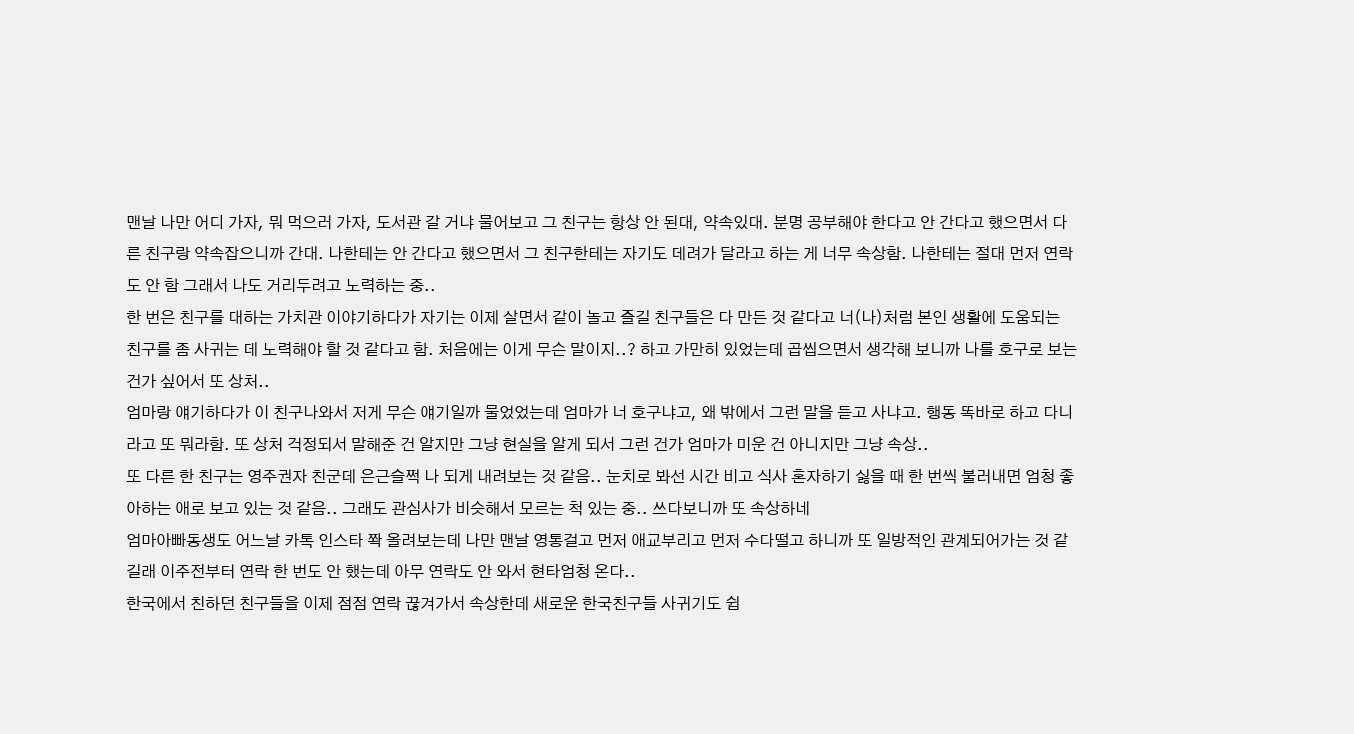맨날 나만 어디 가자, 뭐 먹으러 가자, 도서관 갈 거냐 물어보고 그 친구는 항상 안 된대, 약속있대. 분명 공부해야 한다고 안 간다고 했으면서 다른 친구랑 약속잡으니까 간대. 나한테는 안 간다고 했으면서 그 친구한테는 자기도 데려가 달라고 하는 게 너무 속상함. 나한테는 절대 먼저 연락도 안 함 그래서 나도 거리두려고 노력하는 중..
한 번은 친구를 대하는 가치관 이야기하다가 자기는 이제 살면서 같이 놀고 즐길 친구들은 다 만든 것 같다고 너(나)처럼 본인 생활에 도움되는 친구를 좀 사귀는 데 노력해야 할 것 같다고 함. 처음에는 이게 무슨 말이지..? 하고 가만히 있었는데 곱씹으면서 생각해 보니까 나를 호구로 보는 건가 싶어서 또 상처..
엄마랑 얘기하다가 이 친구나와서 저게 무슨 얘기일까 물었었는데 엄마가 너 호구냐고, 왜 밖에서 그런 말을 듣고 사냐고. 행동 똑바로 하고 다니라고 또 뭐라함. 또 상처 걱정되서 말해준 건 알지만 그냥 현실을 알게 되서 그런 건가 엄마가 미운 건 아니지만 그냥 속상..
또 다른 한 친구는 영주권자 친군데 은근슬쩍 나 되게 내려보는 것 같음.. 눈치로 봐선 시간 비고 식사 혼자하기 싫을 때 한 번씩 불러내면 엄청 좋아하는 애로 보고 있는 것 같음.. 그래도 관심사가 비슷해서 모르는 척 있는 중.. 쓰다보니까 또 속상하네
엄마아빠동생도 어느날 카톡 인스타 쫙 올려보는데 나만 맨날 영통걸고 먼저 애교부리고 먼저 수다떨고 하니까 또 일방적인 관계되어가는 것 같길래 이주전부터 연락 한 번도 안 했는데 아무 연락도 안 와서 현타엄청 온다..
한국에서 친하던 친구들을 이제 점점 연락 끊겨가서 속상한데 새로운 한국친구들 사귀기도 쉽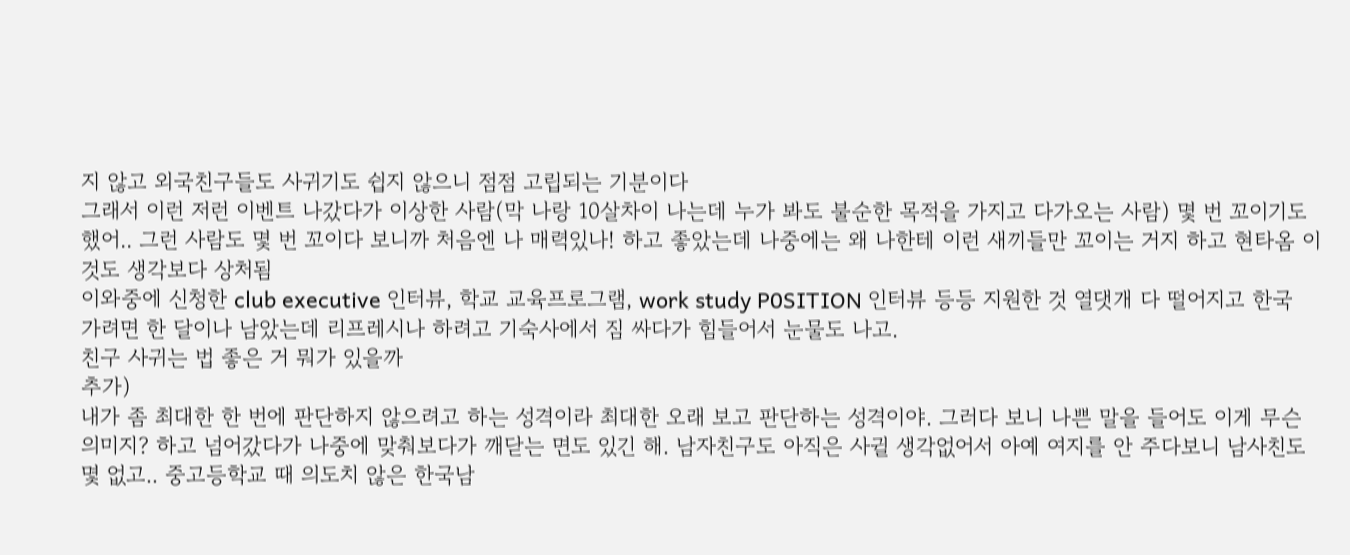지 않고 외국친구들도 사귀기도 쉽지 않으니 점점 고립되는 기분이다
그래서 이런 저런 이벤트 나갔다가 이상한 사람(막 나랑 10살차이 나는데 누가 봐도 불순한 목적을 가지고 다가오는 사람) 몇 번 꼬이기도 했어.. 그런 사람도 몇 번 꼬이다 보니까 처음엔 나 매력있나! 하고 좋았는데 나중에는 왜 나한테 이런 새끼들만 꼬이는 거지 하고 현타옴 이것도 생각보다 상처됨
이와중에 신청한 club executive 인터뷰, 학교 교육프로그램, work study P0SITION 인터뷰 등등 지원한 것 열댓개 다 떨어지고 한국 가려면 한 달이나 남았는데 리프레시나 하려고 기숙사에서 짐 싸다가 힘들어서 눈물도 나고.
친구 사귀는 법 좋은 거 뭐가 있을까
추가)
내가 좀 최대한 한 번에 판단하지 않으려고 하는 성격이라 최대한 오래 보고 판단하는 성격이야. 그러다 보니 나쁜 말을 들어도 이게 무슨 의미지? 하고 넘어갔다가 나중에 맞춰보다가 깨닫는 면도 있긴 해. 남자친구도 아직은 사귈 생각없어서 아예 여지를 안 주다보니 남사친도 몇 없고.. 중고등학교 때 의도치 않은 한국남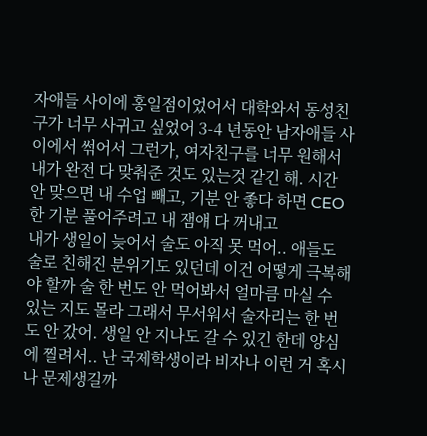자애들 사이에 홍일점이었어서 대학와서 동성친구가 너무 사귀고 싶었어 3-4 년동안 남자애들 사이에서 썪어서 그런가, 여자친구를 너무 원해서 내가 완전 다 맞춰준 것도 있는것 같긴 해. 시간 안 맞으면 내 수업 빼고, 기분 안 좋다 하면 CEO한 기분 풀어주려고 내 잼얘 다 꺼내고
내가 생일이 늦어서 술도 아직 못 먹어.. 애들도 술로 친해진 분위기도 있던데 이건 어떻게 극복해야 할까 술 한 번도 안 먹어봐서 얼마큼 마실 수 있는 지도 몰라 그래서 무서워서 술자리는 한 번도 안 갔어. 생일 안 지나도 갈 수 있긴 한데 양심에 찔려서.. 난 국제학생이라 비자나 이런 거 혹시나 문제생길까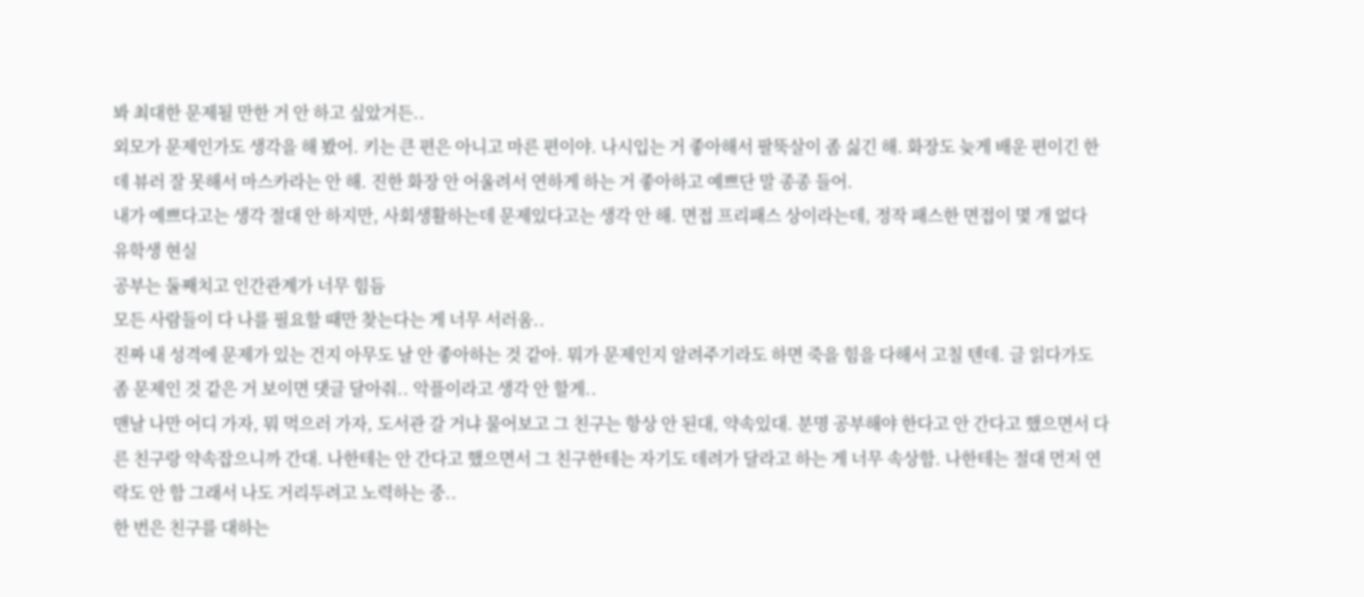봐 최대한 문제될 만한 거 안 하고 싶았거든..
외모가 문제인가도 생각을 해 봤어. 키는 큰 편은 아니고 마른 편이야. 나시입는 거 좋아해서 팔뚝살이 좀 싫긴 해. 화장도 늦게 배운 편이긴 한데 뷰러 잘 못해서 마스카라는 안 해. 진한 화장 안 어울려서 연하게 하는 거 좋아하고 예쁘단 말 종종 들어.
내가 예쁘다고는 생각 절대 안 하지만, 사회생활하는데 문제있다고는 생각 안 해. 면접 프리패스 상이라는데, 정작 패스한 면접이 몇 개 없다
유학생 현실
공부는 둘째치고 인간관계가 너무 힘듬
모든 사람들이 다 나를 필요할 때만 찾는다는 게 너무 서러움..
진짜 내 성격에 문제가 있는 건지 아무도 날 안 좋아하는 것 같아. 뭐가 문제인지 알려주기라도 하면 죽을 힘을 다해서 고칠 텐데. 글 읽다가도 좀 문제인 것 같은 거 보이면 댓글 달아줘.. 악플이라고 생각 안 할게..
맨날 나만 어디 가자, 뭐 먹으러 가자, 도서관 갈 거냐 물어보고 그 친구는 항상 안 된대, 약속있대. 분명 공부해야 한다고 안 간다고 했으면서 다른 친구랑 약속잡으니까 간대. 나한테는 안 간다고 했으면서 그 친구한테는 자기도 데려가 달라고 하는 게 너무 속상함. 나한테는 절대 먼저 연락도 안 함 그래서 나도 거리두려고 노력하는 중..
한 번은 친구를 대하는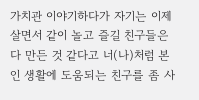가치관 이야기하다가 자기는 이제 살면서 같이 놀고 즐길 친구들은 다 만든 것 같다고 너(나)처럼 본인 생활에 도움되는 친구를 좀 사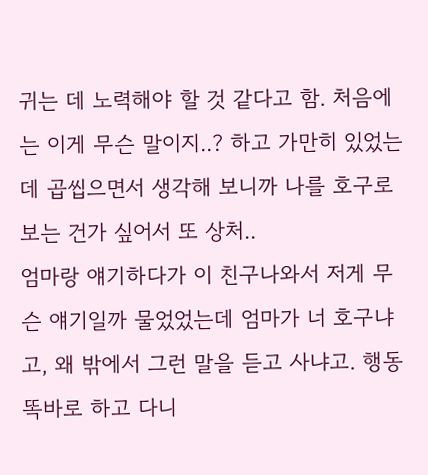귀는 데 노력해야 할 것 같다고 함. 처음에는 이게 무슨 말이지..? 하고 가만히 있었는데 곱씹으면서 생각해 보니까 나를 호구로 보는 건가 싶어서 또 상처..
엄마랑 얘기하다가 이 친구나와서 저게 무슨 얘기일까 물었었는데 엄마가 너 호구냐고, 왜 밖에서 그런 말을 듣고 사냐고. 행동 똑바로 하고 다니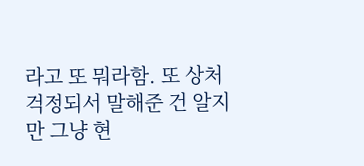라고 또 뭐라함. 또 상처 걱정되서 말해준 건 알지만 그냥 현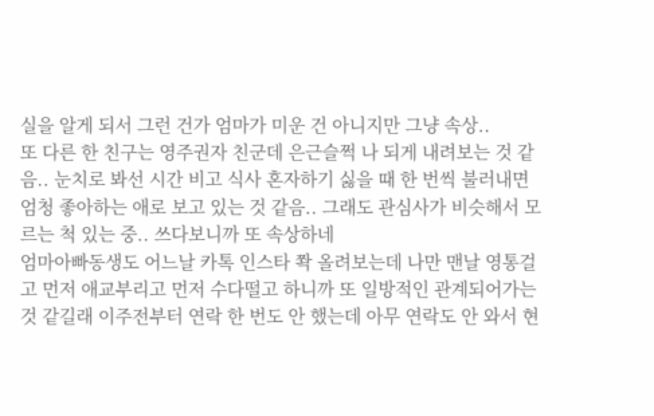실을 알게 되서 그런 건가 엄마가 미운 건 아니지만 그냥 속상..
또 다른 한 친구는 영주권자 친군데 은근슬쩍 나 되게 내려보는 것 같음.. 눈치로 봐선 시간 비고 식사 혼자하기 싫을 때 한 번씩 불러내면 엄청 좋아하는 애로 보고 있는 것 같음.. 그래도 관심사가 비슷해서 모르는 척 있는 중.. 쓰다보니까 또 속상하네
엄마아빠동생도 어느날 카톡 인스타 쫙 올려보는데 나만 맨날 영통걸고 먼저 애교부리고 먼저 수다떨고 하니까 또 일방적인 관계되어가는 것 같길래 이주전부터 연락 한 번도 안 했는데 아무 연락도 안 와서 현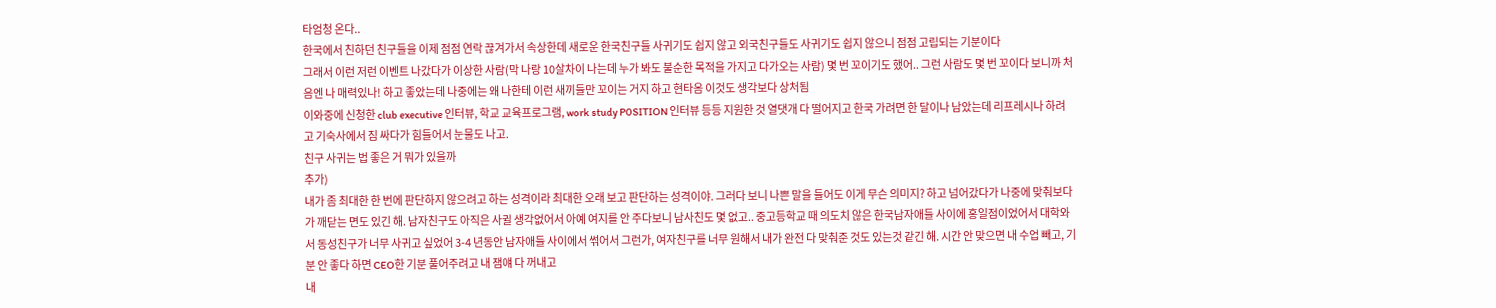타엄청 온다..
한국에서 친하던 친구들을 이제 점점 연락 끊겨가서 속상한데 새로운 한국친구들 사귀기도 쉽지 않고 외국친구들도 사귀기도 쉽지 않으니 점점 고립되는 기분이다
그래서 이런 저런 이벤트 나갔다가 이상한 사람(막 나랑 10살차이 나는데 누가 봐도 불순한 목적을 가지고 다가오는 사람) 몇 번 꼬이기도 했어.. 그런 사람도 몇 번 꼬이다 보니까 처음엔 나 매력있나! 하고 좋았는데 나중에는 왜 나한테 이런 새끼들만 꼬이는 거지 하고 현타옴 이것도 생각보다 상처됨
이와중에 신청한 club executive 인터뷰, 학교 교육프로그램, work study P0SITION 인터뷰 등등 지원한 것 열댓개 다 떨어지고 한국 가려면 한 달이나 남았는데 리프레시나 하려고 기숙사에서 짐 싸다가 힘들어서 눈물도 나고.
친구 사귀는 법 좋은 거 뭐가 있을까
추가)
내가 좀 최대한 한 번에 판단하지 않으려고 하는 성격이라 최대한 오래 보고 판단하는 성격이야. 그러다 보니 나쁜 말을 들어도 이게 무슨 의미지? 하고 넘어갔다가 나중에 맞춰보다가 깨닫는 면도 있긴 해. 남자친구도 아직은 사귈 생각없어서 아예 여지를 안 주다보니 남사친도 몇 없고.. 중고등학교 때 의도치 않은 한국남자애들 사이에 홍일점이었어서 대학와서 동성친구가 너무 사귀고 싶었어 3-4 년동안 남자애들 사이에서 썪어서 그런가, 여자친구를 너무 원해서 내가 완전 다 맞춰준 것도 있는것 같긴 해. 시간 안 맞으면 내 수업 빼고, 기분 안 좋다 하면 CEO한 기분 풀어주려고 내 잼얘 다 꺼내고
내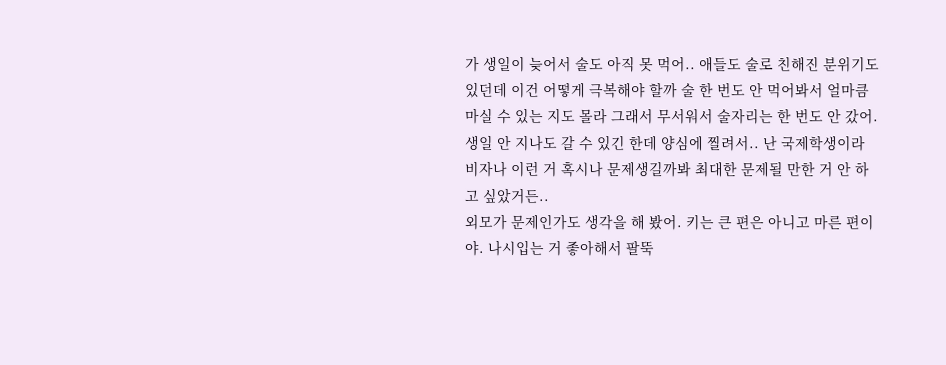가 생일이 늦어서 술도 아직 못 먹어.. 애들도 술로 친해진 분위기도 있던데 이건 어떻게 극복해야 할까 술 한 번도 안 먹어봐서 얼마큼 마실 수 있는 지도 몰라 그래서 무서워서 술자리는 한 번도 안 갔어. 생일 안 지나도 갈 수 있긴 한데 양심에 찔려서.. 난 국제학생이라 비자나 이런 거 혹시나 문제생길까봐 최대한 문제될 만한 거 안 하고 싶았거든..
외모가 문제인가도 생각을 해 봤어. 키는 큰 편은 아니고 마른 편이야. 나시입는 거 좋아해서 팔뚝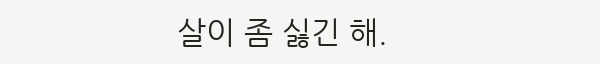살이 좀 싫긴 해.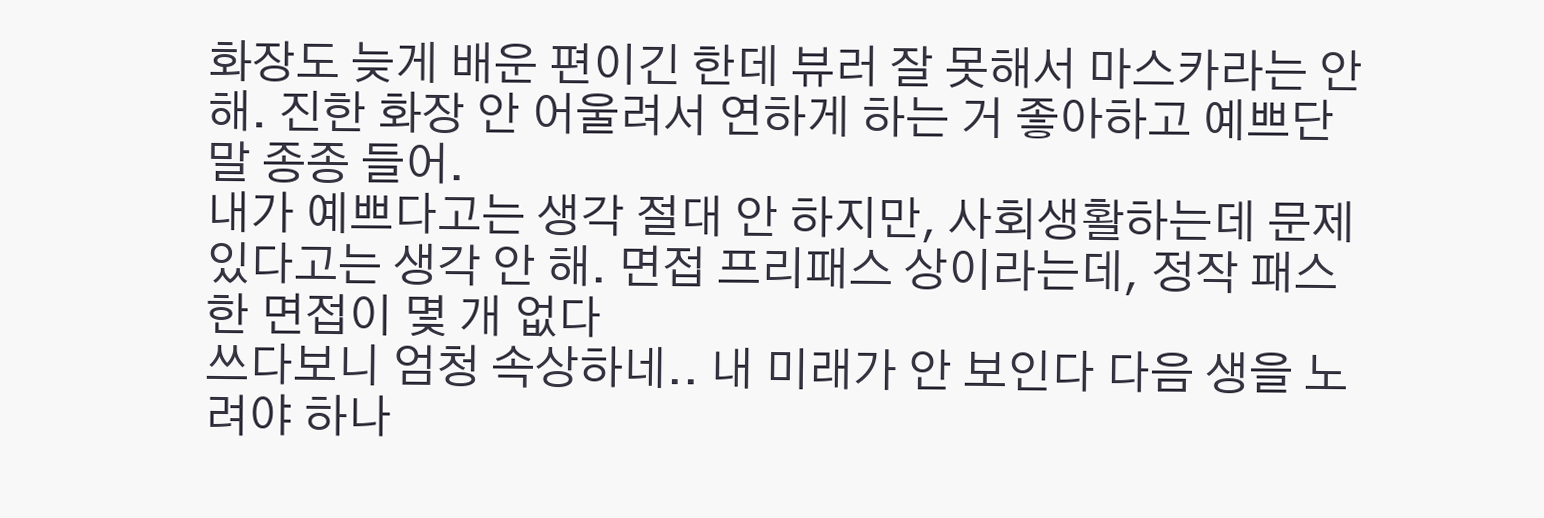화장도 늦게 배운 편이긴 한데 뷰러 잘 못해서 마스카라는 안 해. 진한 화장 안 어울려서 연하게 하는 거 좋아하고 예쁘단 말 종종 들어.
내가 예쁘다고는 생각 절대 안 하지만, 사회생활하는데 문제있다고는 생각 안 해. 면접 프리패스 상이라는데, 정작 패스한 면접이 몇 개 없다
쓰다보니 엄청 속상하네.. 내 미래가 안 보인다 다음 생을 노려야 하나